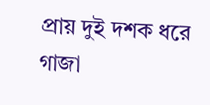প্রায় দুই দশক ধরে গাজা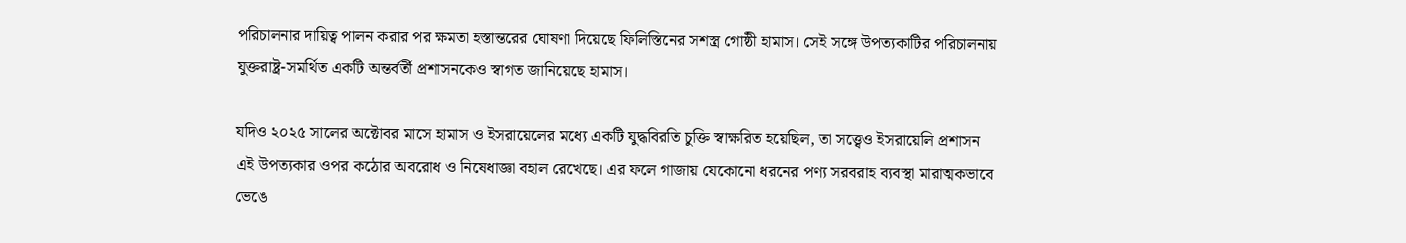পরিচালনার দায়িত্ব পালন করার পর ক্ষমতা হস্তান্তরের ঘোষণা দিয়েছে ফিলিস্তিনের সশস্ত্র গোষ্ঠী হামাস। সেই সঙ্গে উপত্যকাটির পরিচালনায় যুক্তরাষ্ট্র-সমর্থিত একটি অন্তর্বর্তী প্রশাসনকেও স্বাগত জানিয়েছে হামাস।

যদিও ২০২৫ সালের অক্টোবর মাসে হামাস ও ইসরায়েলের মধ্যে একটি যুদ্ধবিরতি চুক্তি স্বাক্ষরিত হয়েছিল, তা সত্ত্বেও ইসরায়েলি প্রশাসন এই উপত্যকার ওপর কঠোর অবরোধ ও নিষেধাজ্ঞা বহাল রেখেছে। এর ফলে গাজায় যেকোনো ধরনের পণ্য সরবরাহ ব্যবস্থা মারাত্মকভাবে ভেঙে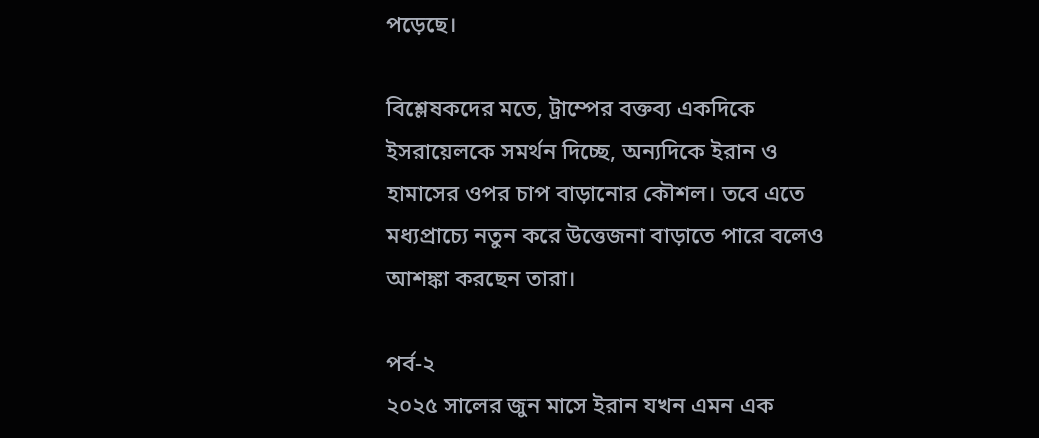পড়েছে।

বিশ্লেষকদের মতে, ট্রাম্পের বক্তব্য একদিকে ইসরায়েলকে সমর্থন দিচ্ছে, অন্যদিকে ইরান ও হামাসের ওপর চাপ বাড়ানোর কৌশল। তবে এতে মধ্যপ্রাচ্যে নতুন করে উত্তেজনা বাড়াতে পারে বলেও আশঙ্কা করছেন তারা।

পর্ব-২
২০২৫ সালের জুন মাসে ইরান যখন এমন এক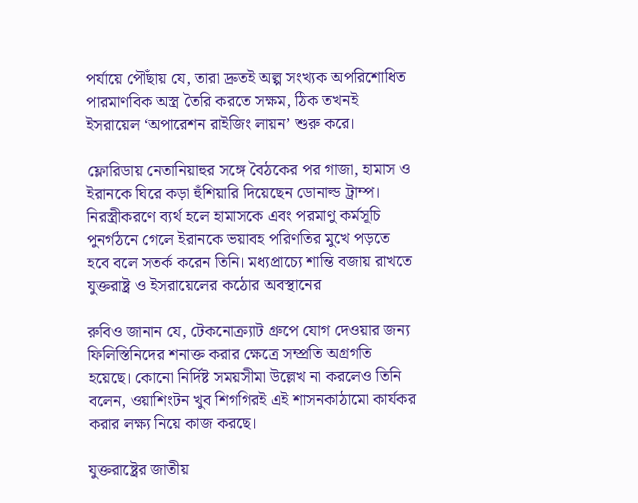পর্যায়ে পৌঁছায় যে, তারা দ্রুতই অল্প সংখ্যক অপরিশোধিত পারমাণবিক অস্ত্র তৈরি করতে সক্ষম, ঠিক তখনই ইসরায়েল ‘অপারেশন রাইজিং লায়ন’ শুরু করে।

ফ্লোরিডায় নেতানিয়াহুর সঙ্গে বৈঠকের পর গাজা, হামাস ও ইরানকে ঘিরে কড়া হুঁশিয়ারি দিয়েছেন ডোনাল্ড ট্রাম্প। নিরস্ত্রীকরণে ব্যর্থ হলে হামাসকে এবং পরমাণু কর্মসূচি পুনর্গঠনে গেলে ইরানকে ভয়াবহ পরিণতির মুখে পড়তে হবে বলে সতর্ক করেন তিনি। মধ্যপ্রাচ্যে শান্তি বজায় রাখতে যুক্তরাষ্ট্র ও ইসরায়েলের কঠোর অবস্থানের

রুবিও জানান যে, টেকনোক্র্যাট গ্রুপে যোগ দেওয়ার জন্য ফিলিস্তিনিদের শনাক্ত করার ক্ষেত্রে সম্প্রতি অগ্রগতি হয়েছে। কোনো নির্দিষ্ট সময়সীমা উল্লেখ না করলেও তিনি বলেন, ওয়াশিংটন খুব শিগগিরই এই শাসনকাঠামো কার্যকর করার লক্ষ্য নিয়ে কাজ করছে।

যুক্তরাষ্ট্রের জাতীয়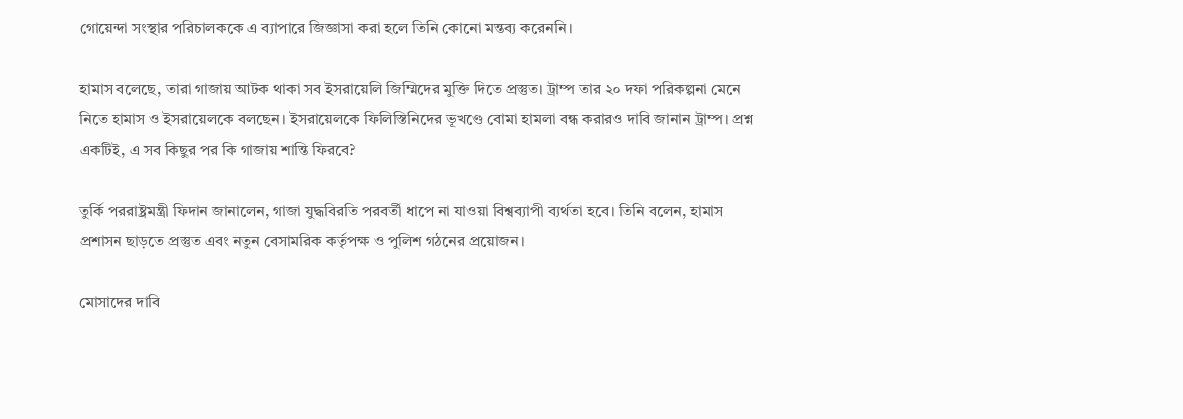গোয়েন্দা সংস্থার পরিচালককে এ ব্যাপারে জিজ্ঞাসা করা হলে তিনি কোনো মন্তব্য করেননি।

হামাস বলেছে, তারা গাজায় আটক থাকা সব ইসরায়েলি জিম্মিদের মুক্তি দিতে প্রস্তুত। ট্রাম্প তার ২০ দফা পরিকল্পনা মেনে নিতে হামাস ও ইসরায়েলকে বলছেন। ইসরায়েলকে ফিলিস্তিনিদের ভূখণ্ডে বোমা হামলা বন্ধ করারও দাবি জানান ট্রাম্প। প্রশ্ন একটিই, এ সব কিছুর পর কি গাজায় শান্তি ফিরবে?

তুর্কি পররাষ্ট্রমন্ত্রী ফিদান জানালেন, গাজা যুদ্ধবিরতি পরবর্তী ধাপে না যাওয়া বিশ্বব্যাপী ব্যর্থতা হবে। তিনি বলেন, হামাস প্রশাসন ছাড়তে প্রস্তুত এবং নতুন বেসামরিক কর্তৃপক্ষ ও পুলিশ গঠনের প্রয়োজন।

মোসাদের দাবি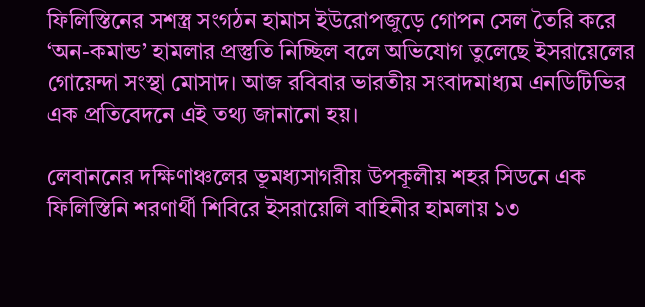ফিলিস্তিনের সশস্ত্র সংগঠন হামাস ইউরোপজুড়ে গোপন সেল তৈরি করে ‘অন-কমান্ড’ হামলার প্রস্তুতি নিচ্ছিল বলে অভিযোগ তুলেছে ইসরায়েলের গোয়েন্দা সংস্থা মোসাদ। আজ রবিবার ভারতীয় সংবাদমাধ্যম এনডিটিভির এক প্রতিবেদনে এই তথ্য জানানো হয়।

লেবাননের দক্ষিণাঞ্চলের ভূমধ্যসাগরীয় উপকূলীয় শহর সিডনে এক ফিলিস্তিনি শরণার্থী শিবিরে ইসরায়েলি বাহিনীর হামলায় ১৩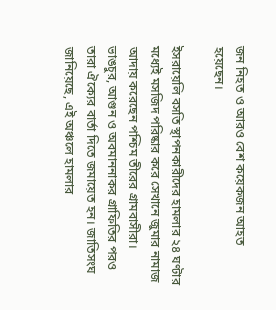জন নিহত ও আরও বেশ কয়েকজন আহত হয়েছেন।

ইসরায়েলি বসতি স্থাপনকারীদের হামলার ২৪ ঘণ্টার মধ্যেই মসজিদ পরিষ্কার করে সেখানে জুমার নামাজ আদায় করেছেন পশ্চিম তীরের গ্রামবাসীরা। ভাঙচুর, আগুন ও অবমাননাকর গ্রাফিতির পরও তারা ঐক্যের বার্তা দিতে জমায়েত হন। জাতিসংঘ জানিয়েছে, এই অঞ্চলে হামলার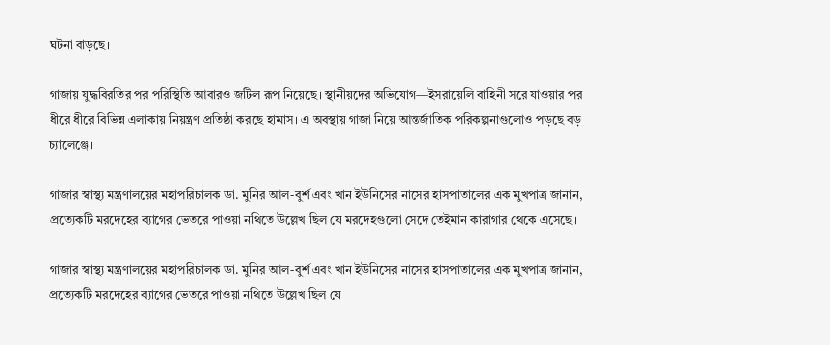ঘটনা বাড়ছে।

গাজায় যুদ্ধবিরতির পর পরিস্থিতি আবারও জটিল রূপ নিয়েছে। স্থানীয়দের অভিযোগ—ইসরায়েলি বাহিনী সরে যাওয়ার পর ধীরে ধীরে বিভিন্ন এলাকায় নিয়ন্ত্রণ প্রতিষ্ঠা করছে হামাস। এ অবস্থায় গাজা নিয়ে আন্তর্জাতিক পরিকল্পনাগুলোও পড়ছে বড় চ্যালেঞ্জে।

গাজার স্বাস্থ্য মন্ত্রণালয়ের মহাপরিচালক ডা. মুনির আল-বুর্শ এবং খান ইউনিসের নাসের হাসপাতালের এক মুখপাত্র জানান, প্রত্যেকটি মরদেহের ব্যাগের ভেতরে পাওয়া নথিতে উল্লেখ ছিল যে মরদেহগুলো সেদে তেইমান কারাগার থেকে এসেছে।

গাজার স্বাস্থ্য মন্ত্রণালয়ের মহাপরিচালক ডা. মুনির আল-বুর্শ এবং খান ইউনিসের নাসের হাসপাতালের এক মুখপাত্র জানান, প্রত্যেকটি মরদেহের ব্যাগের ভেতরে পাওয়া নথিতে উল্লেখ ছিল যে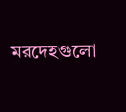মরদেহগুলো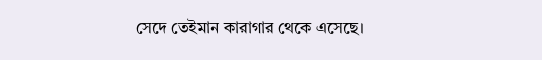সেদে তেইমান কারাগার থেকে এসেছে।